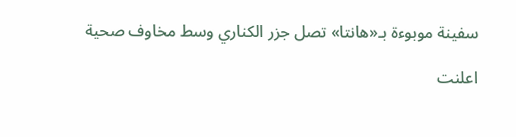سفينة موبوءة بـ«هانتا» تصل جزر الكناري وسط مخاوف صحية

اعلنت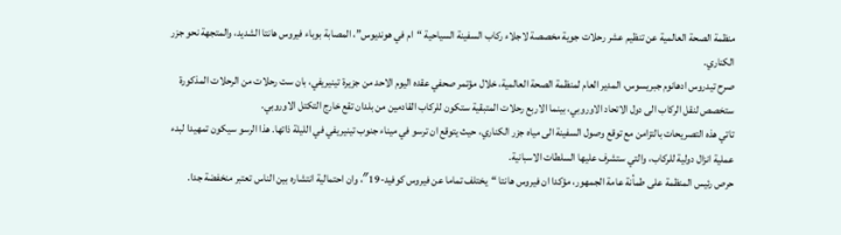منظمة الصحة العالمية عن تنظيم عشر رحلات جوية مخصصة لاجلاء ركاب السفينة السياحية “ام في هونديوس”، المصابة بوباء فيروس هانتا الشديد، والمتجهة نحو جزر الكناري.
صرح تيدروس ادهانوم جبريسوس، المدير العام لمنظمة الصحة العالمية، خلال مؤتمر صحفي عقده اليوم الاحد من جزيرة تينيريفي، بان ست رحلات من الرحلات المذكورة ستخصص لنقل الركاب الى دول الاتحاد الاوروبي، بينما الاربع رحلات المتبقية ستكون للركاب القادمين من بلدان تقع خارج التكتل الاوروبي.
تاتي هذه التصريحات بالتزامن مع توقع وصول السفينة الى مياه جزر الكناري، حيث يتوقع ان ترسو في ميناء جنوب تينيريفي في الليلة ذاتها. هذا الرسو سيكون تمهيدا لبدء عملية انزال دولية للركاب، والتي ستشرف عليها السلطات الاسبانية.
حرص رئيس المنظمة على طمأنة عامة الجمهور، مؤكدا ان فيروس هانتا “يختلف تماما عن فيروس كوفيد-19″، وان احتمالية انتشاره بين الناس تعتبر منخفضة جدا.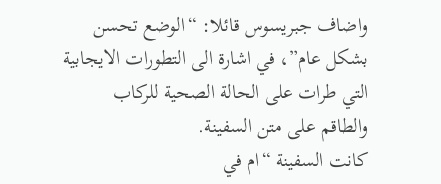واضاف جبريسوس قائلا: “الوضع تحسن بشكل عام”، في اشارة الى التطورات الايجابية التي طرات على الحالة الصحية للركاب والطاقم على متن السفينة.
كانت السفينة “ام في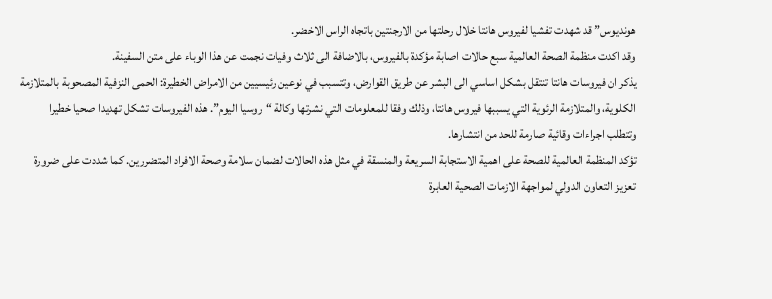هونديوس” قد شهدت تفشيا لفيروس هانتا خلال رحلتها من الارجنتين باتجاه الراس الاخضر.
وقد اكدت منظمة الصحة العالمية سبع حالات اصابة مؤكدة بالفيروس، بالاضافة الى ثلاث وفيات نجمت عن هذا الوباء على متن السفينة.
يذكر ان فيروسات هانتا تنتقل بشكل اساسي الى البشر عن طريق القوارض، وتتسبب في نوعين رئيسيين من الامراض الخطيرة: الحمى النزفية المصحوبة بالمتلازمة الكلوية، والمتلازمة الرئوية التي يسببها فيروس هانتا، وذلك وفقا للمعلومات التي نشرتها وكالة “روسيا اليوم”. هذه الفيروسات تشكل تهديدا صحيا خطيرا وتتطلب اجراءات وقائية صارمة للحد من انتشارها.
تؤكد المنظمة العالمية للصحة على اهمية الاستجابة السريعة والمنسقة في مثل هذه الحالات لضمان سلامة وصحة الافراد المتضررين. كما شددت على ضرورة تعزيز التعاون الدولي لمواجهة الازمات الصحية العابرة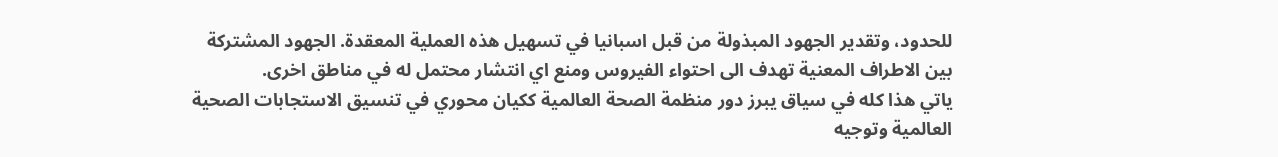للحدود، وتقدير الجهود المبذولة من قبل اسبانيا في تسهيل هذه العملية المعقدة. الجهود المشتركة بين الاطراف المعنية تهدف الى احتواء الفيروس ومنع اي انتشار محتمل له في مناطق اخرى.
ياتي هذا كله في سياق يبرز دور منظمة الصحة العالمية ككيان محوري في تنسيق الاستجابات الصحية العالمية وتوجيه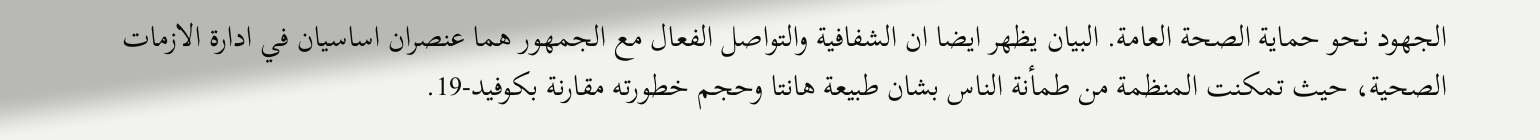الجهود نحو حماية الصحة العامة. البيان يظهر ايضا ان الشفافية والتواصل الفعال مع الجمهور هما عنصران اساسيان في ادارة الازمات الصحية، حيث تمكنت المنظمة من طمأنة الناس بشان طبيعة هانتا وحجم خطورته مقارنة بكوفيد-19.